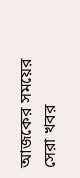আজকের সময়ের সেরা খবর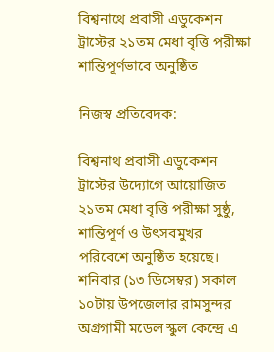বিশ্বনাথে প্রবাসী এডুকেশন ট্রাস্টের ২১তম মেধা বৃত্তি পরীক্ষা শান্তিপূর্ণভাবে অনুষ্ঠিত

নিজস্ব প্রতিবেদক:

বিশ্বনাথ প্রবাসী এডুকেশন ট্রাস্টের উদ্যোগে আয়োজিত ২১তম মেধা বৃত্তি পরীক্ষা সুষ্ঠু, শান্তিপূর্ণ ও উৎসবমুখর পরিবেশে অনুষ্ঠিত হয়েছে।
শনিবার (১৩ ডিসেম্বর) সকাল ১০টায় উপজেলার রামসুন্দর অগ্রগামী মডেল স্কুল কেন্দ্রে এ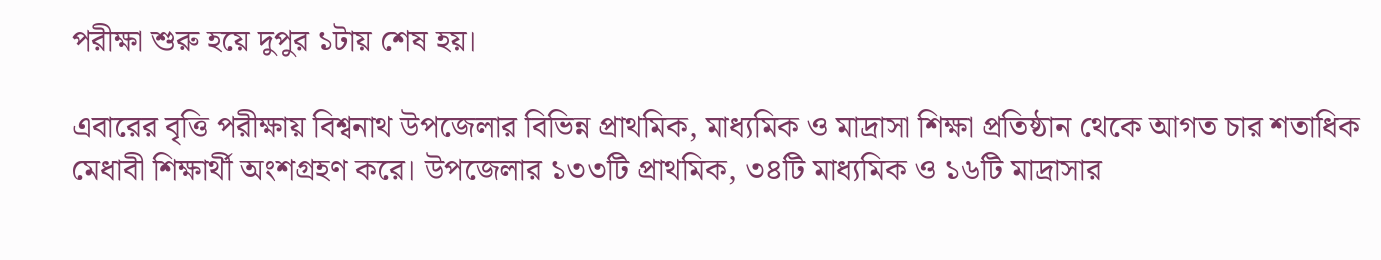পরীক্ষা শুরু হয়ে দুপুর ১টায় শেষ হয়।

এবারের বৃত্তি পরীক্ষায় বিশ্বনাথ উপজেলার বিভিন্ন প্রাথমিক, মাধ্যমিক ও মাদ্রাসা শিক্ষা প্রতিষ্ঠান থেকে আগত চার শতাধিক মেধাবী শিক্ষার্থী অংশগ্রহণ করে। উপজেলার ১৩৩টি প্রাথমিক, ৩৪টি মাধ্যমিক ও ১৬টি মাদ্রাসার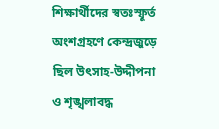শিক্ষার্থীদের স্বতঃস্ফূর্ত অংশগ্রহণে কেন্দ্রজুড়ে ছিল উৎসাহ-উদ্দীপনা ও শৃঙ্খলাবদ্ধ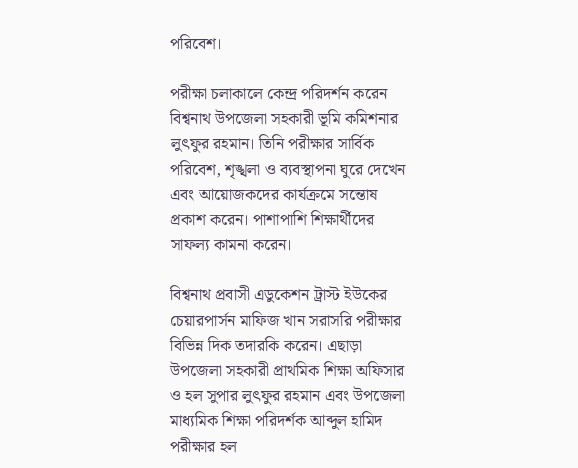পরিবেশ।

পরীক্ষা চলাকালে কেন্দ্র পরিদর্শন করেন বিশ্বনাথ উপজেলা সহকারী ভূমি কমিশনার লুৎফুর রহমান। তিনি পরীক্ষার সার্বিক পরিবেশ, শৃঙ্খলা ও ব্যবস্থাপনা ঘুরে দেখেন এবং আয়োজকদের কার্যক্রমে সন্তোষ প্রকাশ করেন। পাশাপাশি শিক্ষার্থীদের সাফল্য কামনা করেন।

বিশ্বনাথ প্রবাসী এডুকেশন ট্রাস্ট ইউকের চেয়ারপার্সন মাফিজ খান সরাসরি পরীক্ষার বিভিন্ন দিক তদারকি করেন। এছাড়া উপজেলা সহকারী প্রাথমিক শিক্ষা অফিসার ও হল সুপার লুৎফুর রহমান এবং উপজেলা মাধ্যমিক শিক্ষা পরিদর্শক আব্দুল হামিদ পরীক্ষার হল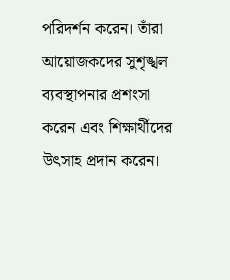পরিদর্শন করেন। তাঁরা আয়োজকদের সুশৃঙ্খল ব্যবস্থাপনার প্রশংসা করেন এবং শিক্ষার্থীদের উৎসাহ প্রদান করেন।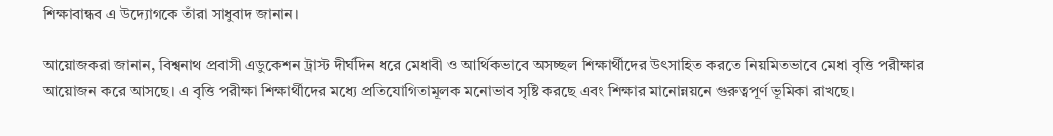শিক্ষাবান্ধব এ উদ্যোগকে তাঁরা সাধুবাদ জানান।

আয়োজকরা জানান, বিশ্বনাথ প্রবাসী এডুকেশন ট্রাস্ট দীর্ঘদিন ধরে মেধাবী ও আর্থিকভাবে অসচ্ছল শিক্ষার্থীদের উৎসাহিত করতে নিয়মিতভাবে মেধা বৃত্তি পরীক্ষার আয়োজন করে আসছে। এ বৃত্তি পরীক্ষা শিক্ষার্থীদের মধ্যে প্রতিযোগিতামূলক মনোভাব সৃষ্টি করছে এবং শিক্ষার মানোন্নয়নে গুরুত্বপূর্ণ ভূমিকা রাখছে।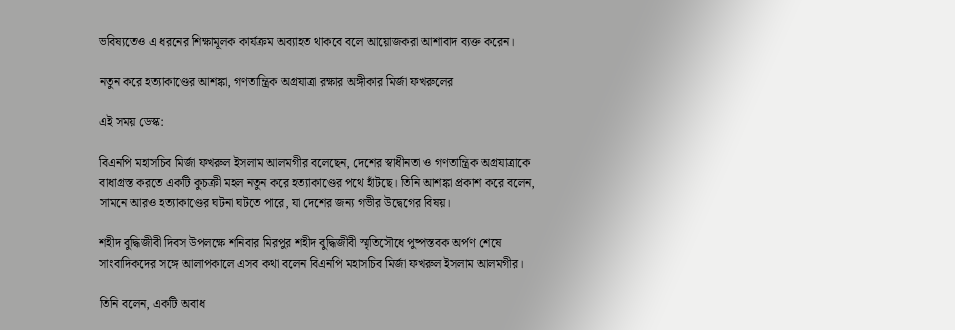ভবিষ্যতেও এ ধরনের শিক্ষামূলক কার্যক্রম অব্যাহত থাকবে বলে আয়োজকরা আশাবাদ ব্যক্ত করেন।

নতুন করে হত্যাকাণ্ডের আশঙ্কা, গণতান্ত্রিক অগ্রযাত্রা রক্ষার অঙ্গীকার মির্জা ফখরুলের

এই সময় ডেস্ক:

বিএনপি মহাসচিব মির্জা ফখরুল ইসলাম আলমগীর বলেছেন, দেশের স্বাধীনতা ও গণতান্ত্রিক অগ্রযাত্রাকে বাধাগ্রস্ত করতে একটি কুচক্রী মহল নতুন করে হত্যাকাণ্ডের পথে হাঁটছে। তিনি আশঙ্কা প্রকাশ করে বলেন, সামনে আরও হত্যাকাণ্ডের ঘটনা ঘটতে পারে, যা দেশের জন্য গভীর উদ্বেগের বিষয়।

শহীদ বুদ্ধিজীবী দিবস উপলক্ষে শনিবার মিরপুর শহীদ বুদ্ধিজীবী স্মৃতিসৌধে পুষ্পস্তবক অর্পণ শেষে সাংবাদিকদের সঙ্গে আলাপকালে এসব কথা বলেন বিএনপি মহাসচিব মির্জা ফখরুল ইসলাম আলমগীর।

তিনি বলেন, একটি অবাধ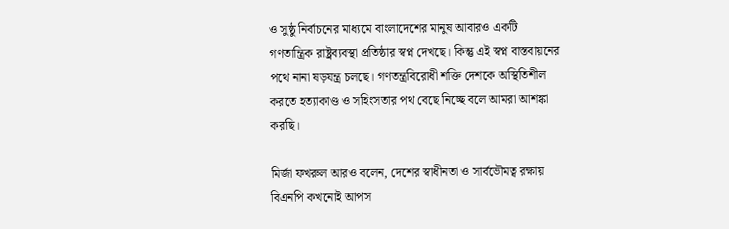ও সুষ্ঠু নির্বাচনের মাধ্যমে বাংলাদেশের মানুষ আবারও একটি গণতান্ত্রিক রাষ্ট্রব্যবস্থা প্রতিষ্ঠার স্বপ্ন দেখছে। কিন্তু এই স্বপ্ন বাস্তবায়নের পথে নানা ষড়যন্ত্র চলছে। গণতন্ত্রবিরোধী শক্তি দেশকে অস্থিতিশীল করতে হত্যাকাণ্ড ও সহিংসতার পথ বেছে নিচ্ছে বলে আমরা আশঙ্কা করছি।

মির্জা ফখরুল আরও বলেন, দেশের স্বাধীনতা ও সার্বভৌমত্ব রক্ষায় বিএনপি কখনোই আপস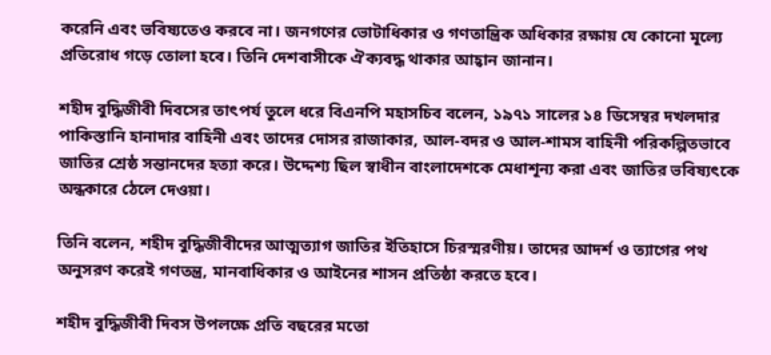করেনি এবং ভবিষ্যতেও করবে না। জনগণের ভোটাধিকার ও গণতান্ত্রিক অধিকার রক্ষায় যে কোনো মূল্যে প্রতিরোধ গড়ে তোলা হবে। তিনি দেশবাসীকে ঐক্যবদ্ধ থাকার আহ্বান জানান।

শহীদ বুদ্ধিজীবী দিবসের তাৎপর্য তুলে ধরে বিএনপি মহাসচিব বলেন, ১৯৭১ সালের ১৪ ডিসেম্বর দখলদার পাকিস্তানি হানাদার বাহিনী এবং তাদের দোসর রাজাকার, আল-বদর ও আল-শামস বাহিনী পরিকল্পিতভাবে জাতির শ্রেষ্ঠ সন্তানদের হত্যা করে। উদ্দেশ্য ছিল স্বাধীন বাংলাদেশকে মেধাশূন্য করা এবং জাতির ভবিষ্যৎকে অন্ধকারে ঠেলে দেওয়া।

তিনি বলেন, শহীদ বুদ্ধিজীবীদের আত্মত্যাগ জাতির ইতিহাসে চিরস্মরণীয়। তাদের আদর্শ ও ত্যাগের পথ অনুসরণ করেই গণতন্ত্র, মানবাধিকার ও আইনের শাসন প্রতিষ্ঠা করতে হবে।

শহীদ বুদ্ধিজীবী দিবস উপলক্ষে প্রতি বছরের মতো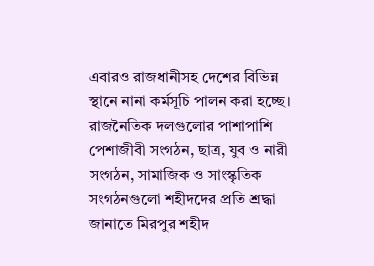এবারও রাজধানীসহ দেশের বিভিন্ন স্থানে নানা কর্মসূচি পালন করা হচ্ছে। রাজনৈতিক দলগুলোর পাশাপাশি পেশাজীবী সংগঠন, ছাত্র, যুব ও নারী সংগঠন, সামাজিক ও সাংস্কৃতিক সংগঠনগুলো শহীদদের প্রতি শ্রদ্ধা জানাতে মিরপুর শহীদ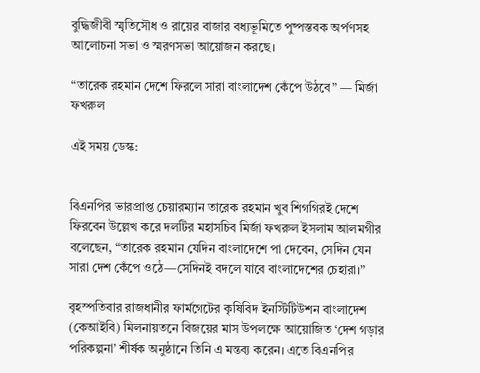বুদ্ধিজীবী স্মৃতিসৌধ ও রায়ের বাজার বধ্যভূমিতে পুষ্পস্তবক অর্পণসহ আলোচনা সভা ও স্মরণসভা আয়োজন করছে।

“তারেক রহমান দেশে ফিরলে সারা বাংলাদেশ কেঁপে উঠবে” — মির্জা ফখরুল

এই সময় ডেস্ক:


বিএনপির ভারপ্রাপ্ত চেয়ারম্যান তারেক রহমান খুব শিগগিরই দেশে ফিরবেন উল্লেখ করে দলটির মহাসচিব মির্জা ফখরুল ইসলাম আলমগীর বলেছেন, “তারেক রহমান যেদিন বাংলাদেশে পা দেবেন, সেদিন যেন সারা দেশ কেঁপে ওঠে—সেদিনই বদলে যাবে বাংলাদেশের চেহারা।”

বৃহস্পতিবার রাজধানীর ফার্মগেটের কৃষিবিদ ইনস্টিটিউশন বাংলাদেশ (কেআইবি) মিলনায়তনে বিজয়ের মাস উপলক্ষে আয়োজিত ‘দেশ গড়ার পরিকল্পনা’ শীর্ষক অনুষ্ঠানে তিনি এ মন্তব্য করেন। এতে বিএনপির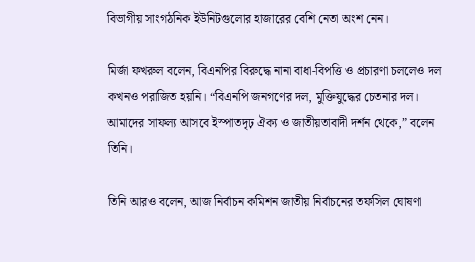বিভাগীয় সাংগঠনিক ইউনিটগুলোর হাজারের বেশি নেতা অংশ নেন।

মির্জা ফখরুল বলেন, বিএনপির বিরুদ্ধে নানা বাধা-বিপত্তি ও প্রচারণা চললেও দল কখনও পরাজিত হয়নি। “বিএনপি জনগণের দল, মুক্তিযুদ্ধের চেতনার দল। আমাদের সাফল্য আসবে ইস্পাতদৃঢ় ঐক্য ও জাতীয়তাবাদী দর্শন থেকে,” বলেন তিনি।

তিনি আরও বলেন, আজ নির্বাচন কমিশন জাতীয় নির্বাচনের তফসিল ঘোষণা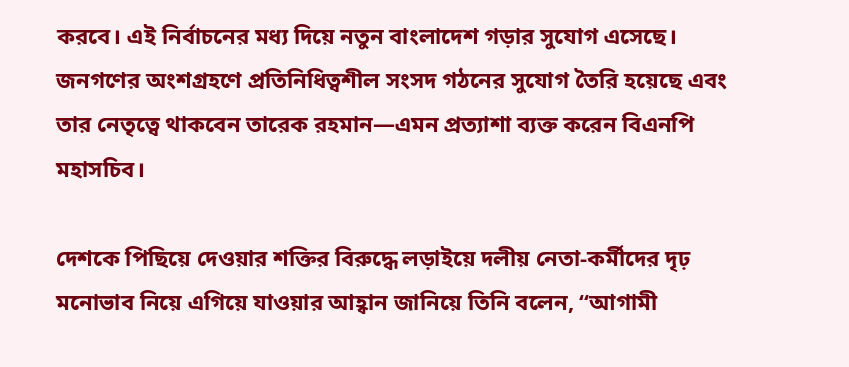করবে। এই নির্বাচনের মধ্য দিয়ে নতুন বাংলাদেশ গড়ার সুযোগ এসেছে। জনগণের অংশগ্রহণে প্রতিনিধিত্বশীল সংসদ গঠনের সুযোগ তৈরি হয়েছে এবং তার নেতৃত্বে থাকবেন তারেক রহমান—এমন প্রত্যাশা ব্যক্ত করেন বিএনপি মহাসচিব।

দেশকে পিছিয়ে দেওয়ার শক্তির বিরুদ্ধে লড়াইয়ে দলীয় নেতা-কর্মীদের দৃঢ় মনোভাব নিয়ে এগিয়ে যাওয়ার আহ্বান জানিয়ে তিনি বলেন, “আগামী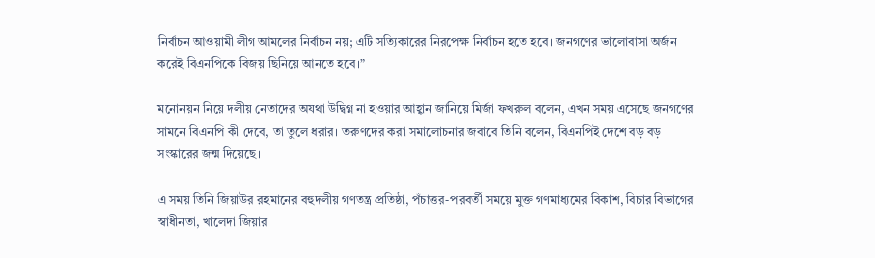নির্বাচন আওয়ামী লীগ আমলের নির্বাচন নয়; এটি সত্যিকারের নিরপেক্ষ নির্বাচন হতে হবে। জনগণের ভালোবাসা অর্জন করেই বিএনপিকে বিজয় ছিনিয়ে আনতে হবে।”

মনোনয়ন নিয়ে দলীয় নেতাদের অযথা উদ্বিগ্ন না হওয়ার আহ্বান জানিয়ে মির্জা ফখরুল বলেন, এখন সময় এসেছে জনগণের সামনে বিএনপি কী দেবে, তা তুলে ধরার। তরুণদের করা সমালোচনার জবাবে তিনি বলেন, বিএনপিই দেশে বড় বড় সংস্কারের জন্ম দিয়েছে।

এ সময় তিনি জিয়াউর রহমানের বহুদলীয় গণতন্ত্র প্রতিষ্ঠা, পঁচাত্তর-পরবর্তী সময়ে মুক্ত গণমাধ্যমের বিকাশ, বিচার বিভাগের স্বাধীনতা, খালেদা জিয়ার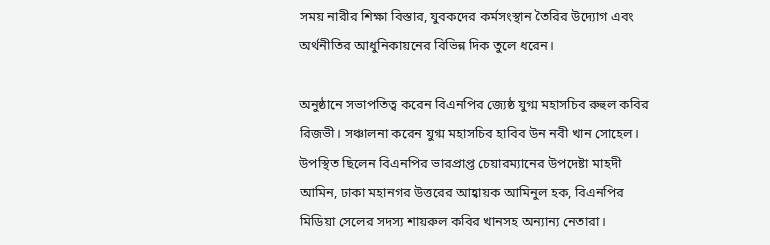সময় নারীর শিক্ষা বিস্তার, যুবকদের কর্মসংস্থান তৈরির উদ্যোগ এবং অর্থনীতির আধুনিকায়নের বিভিন্ন দিক তুলে ধরেন।

অনুষ্ঠানে সভাপতিত্ব করেন বিএনপির জ্যেষ্ঠ যুগ্ম মহাসচিব রুহুল কবির রিজভী। সঞ্চালনা করেন যুগ্ম মহাসচিব হাবিব উন নবী খান সোহেল। উপস্থিত ছিলেন বিএনপির ভারপ্রাপ্ত চেয়ারম্যানের উপদেষ্টা মাহদী আমিন, ঢাকা মহানগর উত্তরের আহ্বায়ক আমিনুল হক, বিএনপির মিডিয়া সেলের সদস্য শায়রুল কবির খানসহ অন্যান্য নেতারা।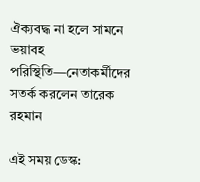ঐক্যবদ্ধ না হলে সামনে ভয়াবহ পরিস্থিতি—নেতাকর্মীদের সতর্ক করলেন তারেক রহমান

এই সময় ডেস্ক: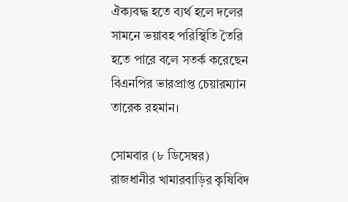ঐক্যবদ্ধ হতে ব্যর্থ হলে দলের সামনে ভয়াবহ পরিস্থিতি তৈরি হতে পারে বলে সতর্ক করেছেন বিএনপির ভারপ্রাপ্ত চেয়ারম্যান তারেক রহমান।

সোমবার (৮ ডিসেম্বর) রাজধানীর খামারবাড়ির কৃষিবিদ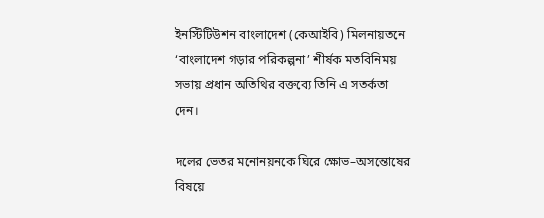ইনস্টিটিউশন বাংলাদেশ (কেআইবি) মিলনায়তনে ‘বাংলাদেশ গড়ার পরিকল্পনা’ শীর্ষক মতবিনিময় সভায় প্রধান অতিথির বক্তব্যে তিনি এ সতর্কতা দেন।

দলের ভেতর মনোনয়নকে ঘিরে ক্ষোভ–অসন্তোষের বিষয়ে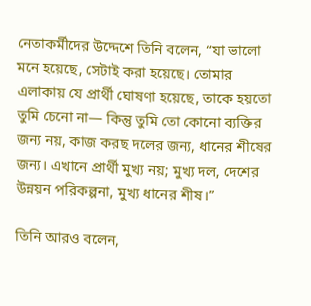নেতাকর্মীদের উদ্দেশে তিনি বলেন, “যা ভালো মনে হয়েছে, সেটাই করা হয়েছে। তোমার এলাকায় যে প্রার্থী ঘোষণা হয়েছে, তাকে হয়তো তুমি চেনো না— কিন্তু তুমি তো কোনো ব্যক্তির জন্য নয়, কাজ করছ দলের জন্য, ধানের শীষের জন্য। এখানে প্রার্থী মুখ্য নয়; মুখ্য দল, দেশের উন্নয়ন পরিকল্পনা, মুখ্য ধানের শীষ।”

তিনি আরও বলেন,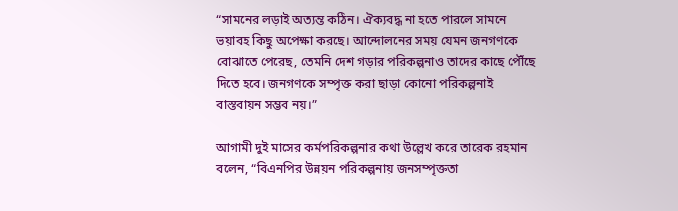“সামনের লড়াই অত্যন্ত কঠিন। ঐক্যবদ্ধ না হতে পারলে সামনে ভয়াবহ কিছু অপেক্ষা করছে। আন্দোলনের সময় যেমন জনগণকে বোঝাতে পেরেছ, তেমনি দেশ গড়ার পরিকল্পনাও তাদের কাছে পৌঁছে দিতে হবে। জনগণকে সম্পৃক্ত করা ছাড়া কোনো পরিকল্পনাই বাস্তবায়ন সম্ভব নয়।”

আগামী দুই মাসের কর্মপরিকল্পনার কথা উল্লেখ করে তারেক রহমান বলেন, “বিএনপির উন্নয়ন পরিকল্পনায় জনসম্পৃক্ততা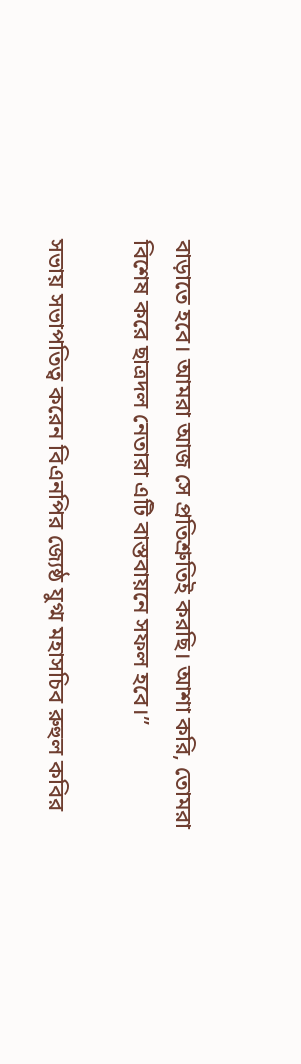বাড়াতে হবে। আমরা আজ সে প্রতিশ্রুতিই করছি। আশা করি, তোমরা বিশেষ করে ছাত্রদল নেতারা এটি বাস্তবায়নে সফল হবে।”

সভায় সভাপতিত্ব করেন বিএনপির জ্যেষ্ঠ যুগ্ম মহাসচিব রুহুল কবির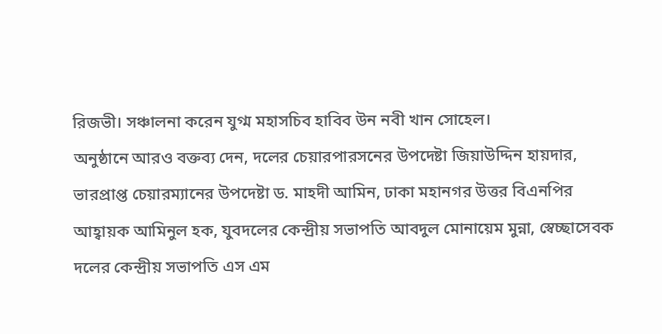রিজভী। সঞ্চালনা করেন যুগ্ম মহাসচিব হাবিব উন নবী খান সোহেল।
অনুষ্ঠানে আরও বক্তব্য দেন, দলের চেয়ারপারসনের উপদেষ্টা জিয়াউদ্দিন হায়দার, ভারপ্রাপ্ত চেয়ারম্যানের উপদেষ্টা ড. মাহদী আমিন, ঢাকা মহানগর উত্তর বিএনপির আহ্বায়ক আমিনুল হক, যুবদলের কেন্দ্রীয় সভাপতি আবদুল মোনায়েম মুন্না, স্বেচ্ছাসেবক দলের কেন্দ্রীয় সভাপতি এস এম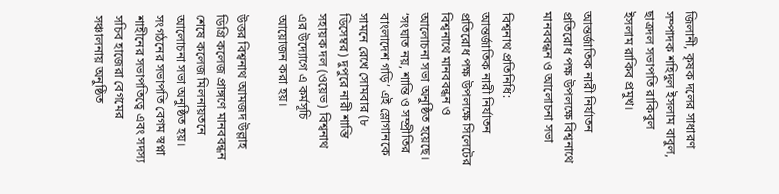জিলানী, কৃষক দলের সাধারণ সম্পাদক শহিদুল ইসলাম বাবুল, ছাত্রদল সভাপতি রাকিবুল ইসলাম রাকিব প্রমুখ।

আন্তর্জাতিক নারী নির্যাতন প্রতিরোধ পক্ষ উপলক্ষে বিশ্বনাথে মানববন্ধন ও আলোচনা সভা

বিশ্বনাথ প্রতিনিধি:
আন্তর্জাতিক নারী নির্যাতন প্রতিরোধ পক্ষ উপলক্ষে সিলেটের বিশ্বনাথে মানববন্ধন ও আলোচনা সভা অনুষ্ঠিত হয়েছে। ‘সংঘাত নয়, শান্তি ও সম্প্রীতির বাংলাদেশ গড়ি’ এই স্লোগানকে সামনে রেখে সোমবার (৮ ডিসেম্বর) দুপুরে নারী শান্তি সহায়ক দল (ওয়েভ) বিশ্বনাথ এর উদ্যোগে এ কর্মসূচি আয়োজন করা হয়।

উত্তর বিশ্বনাথ আমজদ উল্লাহ ডিগ্রি কলেজ প্রাঙ্গণে মানববন্ধন শেষে কলেজ মিলনায়তনে আলোচনা সভা অনুষ্ঠিত হয়। সংগঠনের সভাপতি বেগম স্বপ্না শাহীনের সভাপতিত্বে এবং সদস্য সচিব হাজেরা বেগমের সঞ্চালনায় অনুষ্ঠিত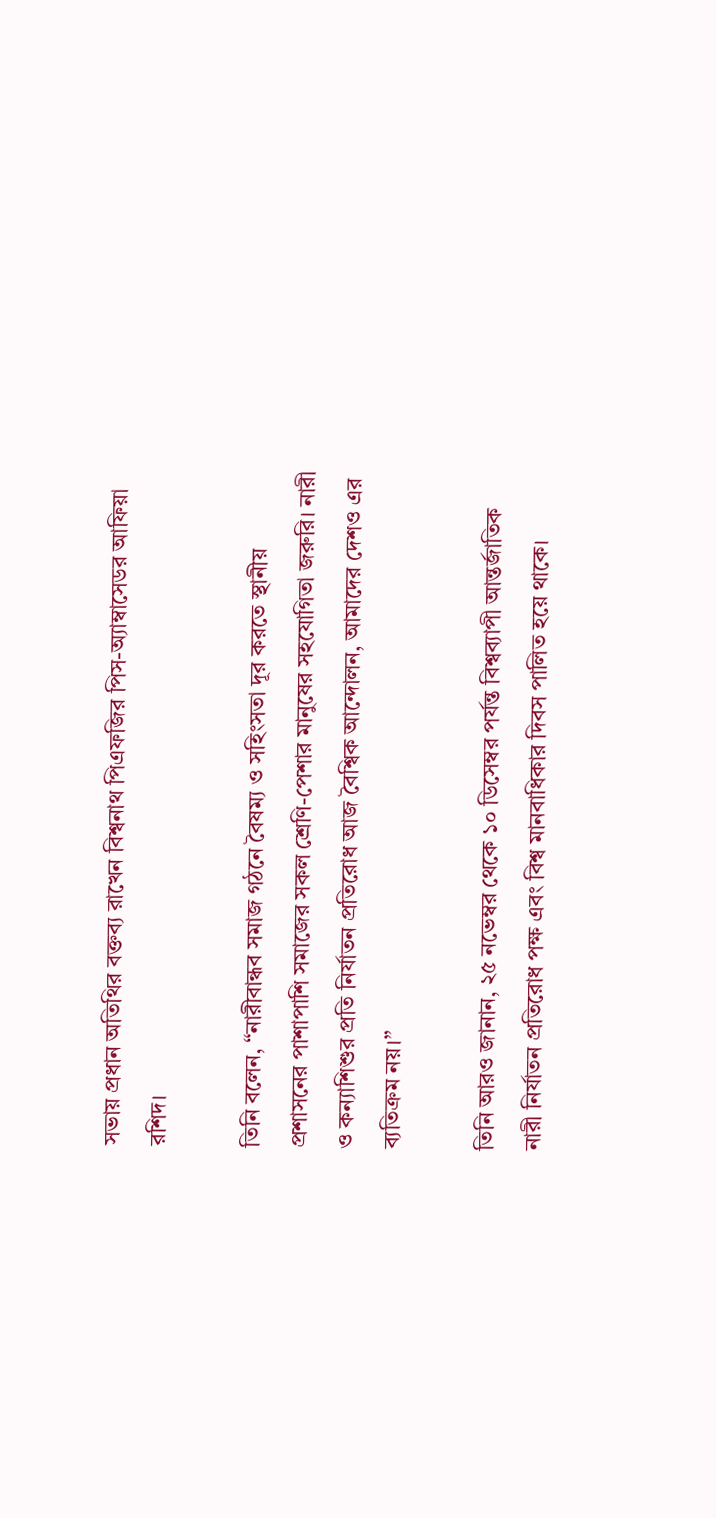সভায় প্রধান অতিথির বক্তব্য রাখেন বিশ্বনাথ পিএফজির পিস-অ্যাম্বাসেডর আফিয়া রশিদ।

তিনি বলেন, “নারীবান্ধব সমাজ গঠনে বৈষম্য ও সহিংসতা দূর করতে স্থানীয় প্রশাসনের পাশাপাশি সমাজের সকল শ্রেণি-পেশার মানুষের সহযোগিতা জরুরি। নারী ও কন্যাশিশুর প্রতি নির্যাতন প্রতিরোধ আজ বৈশ্বিক আন্দোলন, আমাদের দেশও এর ব্যতিক্রম নয়।”

তিনি আরও জানান, ২৫ নভেম্বর থেকে ১০ ডিসেম্বর পর্যন্ত বিশ্বব্যাপী আন্তর্জাতিক নারী নির্যাতন প্রতিরোধ পক্ষ এবং বিশ্ব মানবাধিকার দিবস পালিত হয়ে থাকে।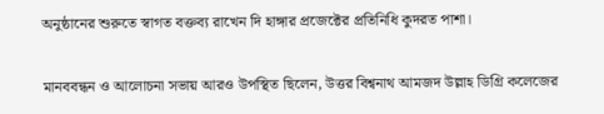অনুষ্ঠানের শুরুতে স্বাগত বক্তব্য রাখেন দি হাঙ্গার প্রজেক্টের প্রতিনিধি কুদরত পাশা।

মানববন্ধন ও আলোচনা সভায় আরও উপস্থিত ছিলেন, উত্তর বিশ্বনাথ আমজদ উল্লাহ ডিগ্রি কলেজের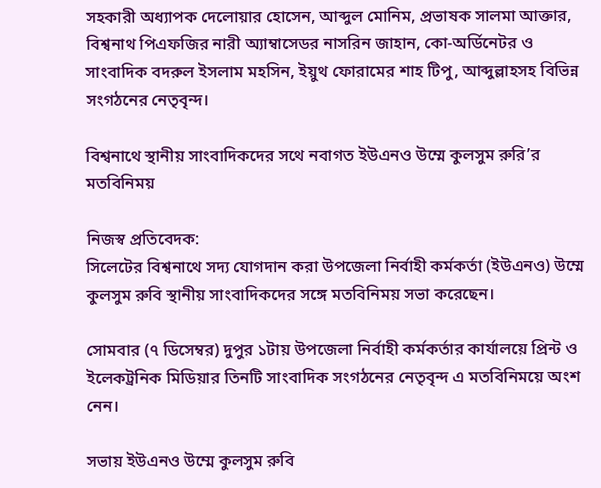সহকারী অধ্যাপক দেলোয়ার হোসেন, আব্দুল মোনিম, প্রভাষক সালমা আক্তার, বিশ্বনাথ পিএফজির নারী অ্যাম্বাসেডর নাসরিন জাহান, কো-অর্ডিনেটর ও সাংবাদিক বদরুল ইসলাম মহসিন, ইয়ুথ ফোরামের শাহ টিপু, আব্দুল্লাহসহ বিভিন্ন সংগঠনের নেতৃবৃন্দ।

বিশ্বনাথে স্থানীয় সাংবাদিকদের সথে নবাগত ইউএনও উম্মে কুলসুম রুরি’র মতবিনিময়

নিজস্ব প্রতিবেদক:
সিলেটের বিশ্বনাথে সদ্য যোগদান করা উপজেলা নির্বাহী কর্মকর্তা (ইউএনও) উম্মে কুলসুম রুবি স্থানীয় সাংবাদিকদের সঙ্গে মতবিনিময় সভা করেছেন।

সোমবার (৭ ডিসেম্বর) দুপুর ১টায় উপজেলা নির্বাহী কর্মকর্তার কার্যালয়ে প্রিন্ট ও ইলেকট্রনিক মিডিয়ার তিনটি সাংবাদিক সংগঠনের নেতৃবৃন্দ এ মতবিনিময়ে অংশ নেন।

সভায় ইউএনও উম্মে কুলসুম রুবি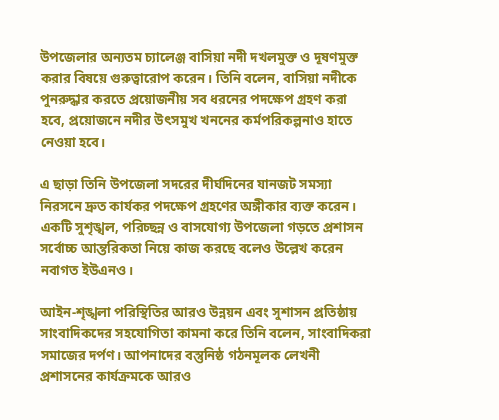উপজেলার অন্যতম চ্যালেঞ্জ বাসিয়া নদী দখলমুক্ত ও দূষণমুক্ত করার বিষয়ে গুরুত্বারোপ করেন। তিনি বলেন, বাসিয়া নদীকে পুনরুদ্ধার করতে প্রয়োজনীয় সব ধরনের পদক্ষেপ গ্রহণ করা হবে, প্রয়োজনে নদীর উৎসমুখ খননের কর্মপরিকল্পনাও হাতে নেওয়া হবে।

এ ছাড়া তিনি উপজেলা সদরের দীর্ঘদিনের যানজট সমস্যা নিরসনে দ্রুত কার্যকর পদক্ষেপ গ্রহণের অঙ্গীকার ব্যক্ত করেন। একটি সুশৃঙ্খল, পরিচ্ছন্ন ও বাসযোগ্য উপজেলা গড়তে প্রশাসন সর্বোচ্চ আন্তরিকতা নিয়ে কাজ করছে বলেও উল্লেখ করেন নবাগত ইউএনও।

আইন-শৃঙ্খলা পরিস্থিতির আরও উন্নয়ন এবং সুশাসন প্রতিষ্ঠায় সাংবাদিকদের সহযোগিতা কামনা করে তিনি বলেন, সাংবাদিকরা সমাজের দর্পণ। আপনাদের বস্তুনিষ্ঠ গঠনমূলক লেখনী প্রশাসনের কার্যক্রমকে আরও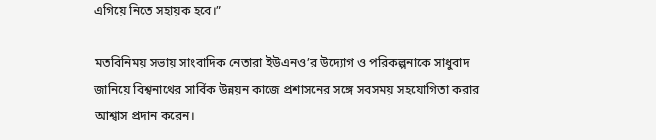এগিয়ে নিতে সহায়ক হবে।”

মতবিনিময় সভায় সাংবাদিক নেতারা ইউএনও’র উদ্যোগ ও পরিকল্পনাকে সাধুবাদ জানিয়ে বিশ্বনাথের সার্বিক উন্নয়ন কাজে প্রশাসনের সঙ্গে সবসময় সহযোগিতা করার আশ্বাস প্রদান করেন।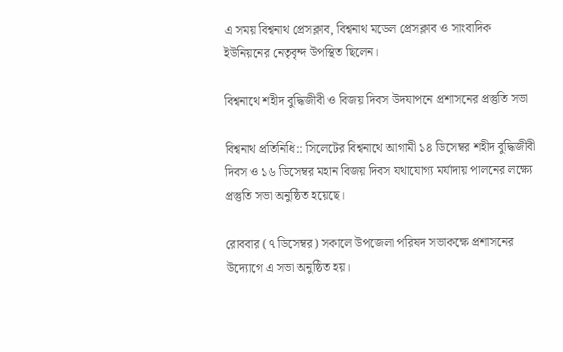এ সময় বিশ্বনাথ প্রেসক্লাব, বিশ্বনাথ মডেল প্রেসক্লাব ও সাংবাদিক ইউনিয়নের নেতৃবৃন্দ উপস্থিত ছিলেন।

বিশ্বনাথে শহীদ বুদ্ধিজীবী ও বিজয় দিবস উদযাপনে প্রশাসনের প্রস্তুতি সভা

বিশ্বনাথ প্রতিনিধি:: সিলেটের বিশ্বনাথে আগামী ১৪ ডিসেম্বর শহীদ বুদ্ধিজীবী দিবস ও ১৬ ডিসেম্বর মহান বিজয় দিবস যথাযোগ্য মর্যাদায় পালনের লক্ষ্যে প্রস্তুতি সভা অনুষ্ঠিত হয়েছে।

রোববার (৭ ডিসেম্বর) সকালে উপজেলা পরিষদ সভাকক্ষে প্রশাসনের উদ্যোগে এ সভা অনুষ্ঠিত হয়।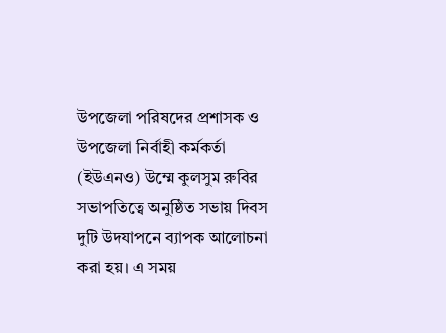উপজেলা পরিষদের প্রশাসক ও উপজেলা নির্বাহী কর্মকর্তা (ইউএনও) উম্মে কুলসুম রুবির সভাপতিত্বে অনুষ্ঠিত সভায় দিবস দুটি উদযাপনে ব্যাপক আলোচনা করা হয়। এ সময়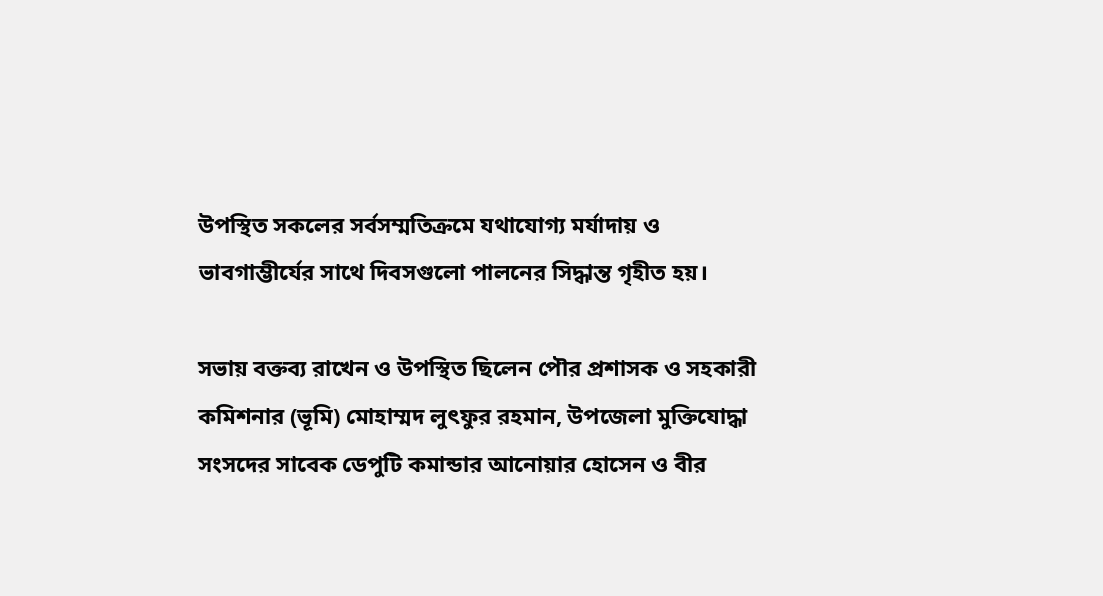উপস্থিত সকলের সর্বসম্মতিক্রমে যথাযোগ্য মর্যাদায় ও ভাবগাম্ভীর্যের সাথে দিবসগুলো পালনের সিদ্ধান্ত গৃহীত হয়।

সভায় বক্তব্য রাখেন ও উপস্থিত ছিলেন পৌর প্রশাসক ও সহকারী কমিশনার (ভূমি) মোহাম্মদ লুৎফুর রহমান, উপজেলা মুক্তিযোদ্ধা সংসদের সাবেক ডেপুটি কমান্ডার আনোয়ার হোসেন ও বীর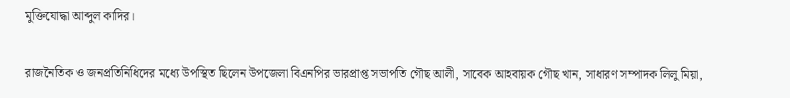মুক্তিযোদ্ধা আব্দুল কাদির।

রাজনৈতিক ও জনপ্রতিনিধিদের মধ্যে উপস্থিত ছিলেন উপজেলা বিএনপির ভারপ্রাপ্ত সভাপতি গৌছ আলী, সাবেক আহবায়ক গৌছ খান, সাধারণ সম্পাদক লিলু মিয়া,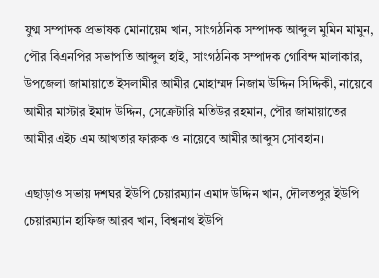যুগ্ম সম্পাদক প্রভাষক মোনায়েম খান, সাংগঠনিক সম্পাদক আব্দুল মুমিন মামুন, পৌর বিএনপির সভাপতি আব্দুল হাই, সাংগঠনিক সম্পাদক গোবিন্দ মালাকার, উপজেলা জামায়াতে ইসলামীর আমীর মোহাম্মদ নিজাম উদ্দিন সিদ্দিকী, নায়েবে আমীর মাস্টার ইমাদ উদ্দিন, সেক্রেটারি মতিউর রহমান, পৌর জামায়াতের আমীর এইচ এম আখতার ফারুক ও নায়েবে আমীর আব্দুস সোবহান।

এছাড়াও সভায় দশঘর ইউপি চেয়ারম্যান এমাদ উদ্দিন খান, দৌলতপুর ইউপি চেয়ারম্যান হাফিজ আরব খান, বিশ্বনাথ ইউপি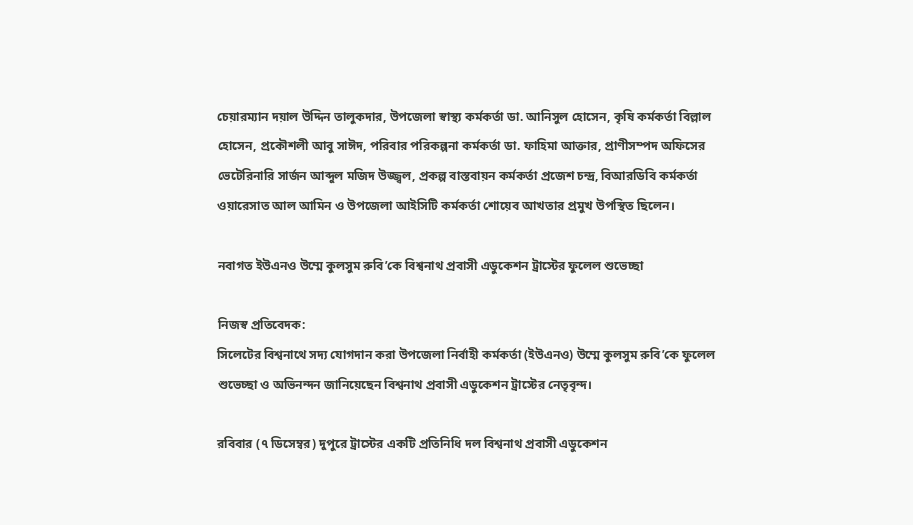চেয়ারম্যান দয়াল উদ্দিন তালুকদার, উপজেলা স্বাস্থ্য কর্মকর্তা ডা. আনিসুল হোসেন, কৃষি কর্মকর্তা বিল্লাল হোসেন, প্রকৌশলী আবু সাঈদ, পরিবার পরিকল্পনা কর্মকর্তা ডা. ফাহিমা আক্তার, প্রাণীসম্পদ অফিসের ভেটেরিনারি সার্জন আব্দুল মজিদ উজ্জ্বল, প্রকল্প বাস্তবায়ন কর্মকর্তা প্রজেশ চন্দ্র, বিআরডিবি কর্মকর্তা ওয়ারেসাত আল আমিন ও উপজেলা আইসিটি কর্মকর্তা শোয়েব আখতার প্রমুখ উপস্থিত ছিলেন।

নবাগত ইউএনও উম্মে কুলসুম রুবি’কে বিশ্বনাথ প্রবাসী এডুকেশন ট্রাস্টের ফুলেল শুভেচ্ছা

নিজস্ব প্রতিবেদক:
সিলেটের বিশ্বনাথে সদ্য যোগদান করা উপজেলা নির্বাহী কর্মকর্তা (ইউএনও) উম্মে কুলসুম রুবি’কে ফুলেল শুভেচ্ছা ও অভিনন্দন জানিয়েছেন বিশ্বনাথ প্রবাসী এডুকেশন ট্রাস্টের নেতৃবৃন্দ।

রবিবার (৭ ডিসেম্বর) দুপুরে ট্রাস্টের একটি প্রতিনিধি দল বিশ্বনাথ প্রবাসী এডুকেশন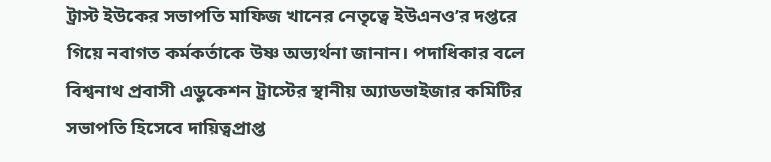ট্রাস্ট ইউকের সভাপতি মাফিজ খানের নেতৃত্বে ইউএনও’র দপ্তরে গিয়ে নবাগত কর্মকর্তাকে উষ্ণ অভ্যর্থনা জানান। পদাধিকার বলে বিশ্বনাথ প্রবাসী এডুকেশন ট্রাস্টের স্থানীয় অ্যাডভাইজার কমিটির সভাপতি হিসেবে দায়িত্বপ্রাপ্ত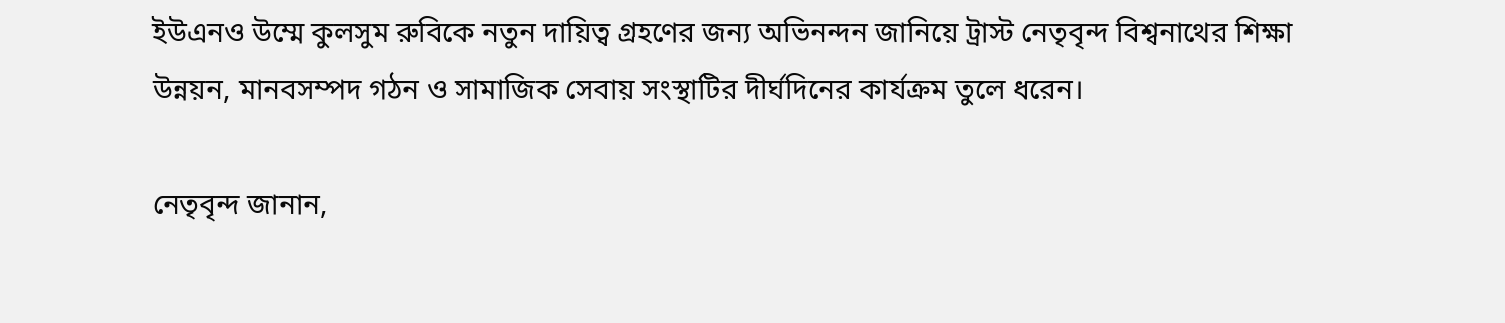ইউএনও উম্মে কুলসুম রুবিকে নতুন দায়িত্ব গ্রহণের জন্য অভিনন্দন জানিয়ে ট্রাস্ট নেতৃবৃন্দ বিশ্বনাথের শিক্ষা উন্নয়ন, মানবসম্পদ গঠন ও সামাজিক সেবায় সংস্থাটির দীর্ঘদিনের কার্যক্রম তুলে ধরেন।

নেতৃবৃন্দ জানান,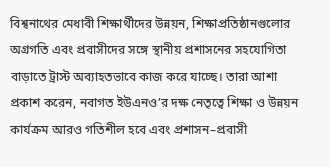বিশ্বনাথের মেধাবী শিক্ষার্থীদের উন্নয়ন, শিক্ষাপ্রতিষ্ঠানগুলোর অগ্রগতি এবং প্রবাসীদের সঙ্গে স্থানীয় প্রশাসনের সহযোগিতা বাড়াতে ট্রাস্ট অব্যাহতভাবে কাজ করে যাচ্ছে। তারা আশা প্রকাশ করেন, নবাগত ইউএনও’র দক্ষ নেতৃত্বে শিক্ষা ও উন্নয়ন কার্যক্রম আরও গতিশীল হবে এবং প্রশাসন–প্রবাসী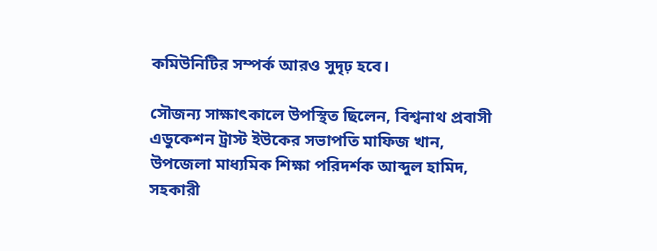কমিউনিটির সম্পর্ক আরও সুদৃঢ় হবে।

সৌজন্য সাক্ষাৎকালে উপস্থিত ছিলেন, বিশ্বনাথ প্রবাসী এডুকেশন ট্রাস্ট ইউকের সভাপতি মাফিজ খান, উপজেলা মাধ্যমিক শিক্ষা পরিদর্শক আব্দুল হামিদ, সহকারী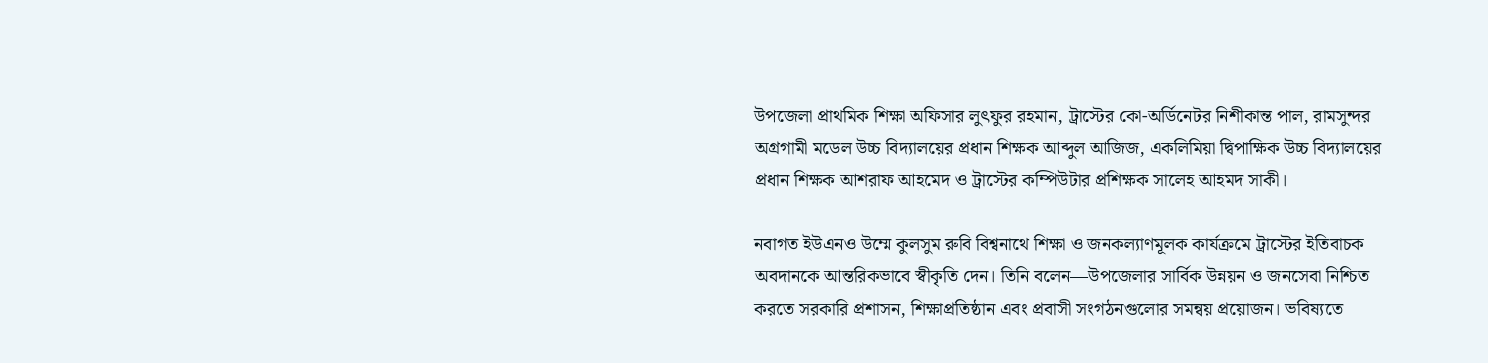উপজেলা প্রাথমিক শিক্ষা অফিসার লুৎফুর রহমান, ট্রাস্টের কো-অর্ডিনেটর নিশীকান্ত পাল, রামসুন্দর অগ্রগামী মডেল উচ্চ বিদ্যালয়ের প্রধান শিক্ষক আব্দুল আজিজ, একলিমিয়া দ্বিপাক্ষিক উচ্চ বিদ্যালয়ের প্রধান শিক্ষক আশরাফ আহমেদ ও ট্রাস্টের কম্পিউটার প্রশিক্ষক সালেহ আহমদ সাকী।

নবাগত ইউএনও উম্মে কুলসুম রুবি বিশ্বনাথে শিক্ষা ও জনকল্যাণমূলক কার্যক্রমে ট্রাস্টের ইতিবাচক অবদানকে আন্তরিকভাবে স্বীকৃতি দেন। তিনি বলেন—উপজেলার সার্বিক উন্নয়ন ও জনসেবা নিশ্চিত করতে সরকারি প্রশাসন, শিক্ষাপ্রতিষ্ঠান এবং প্রবাসী সংগঠনগুলোর সমন্বয় প্রয়োজন। ভবিষ্যতে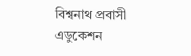বিশ্বনাথ প্রবাসী এডুকেশন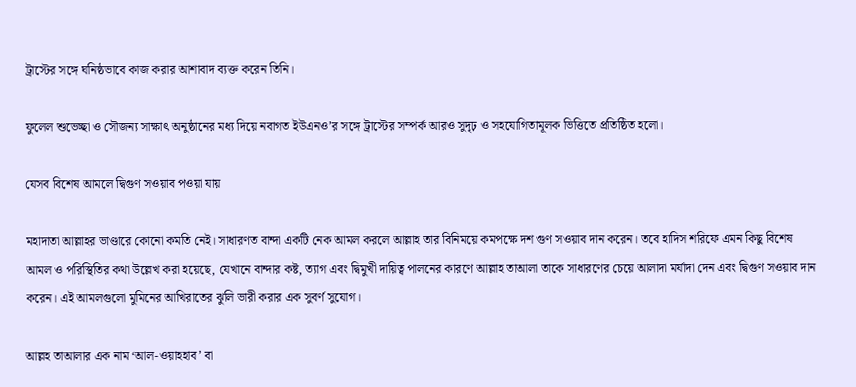ট্রাস্টের সঙ্গে ঘনিষ্ঠভাবে কাজ করার আশাবাদ ব্যক্ত করেন তিনি।

ফুলেল শুভেচ্ছা ও সৌজন্য সাক্ষাৎ অনুষ্ঠানের মধ্য দিয়ে নবাগত ইউএনও’র সঙ্গে ট্রাস্টের সম্পর্ক আরও সুদৃঢ় ও সহযোগিতামূলক ভিত্তিতে প্রতিষ্ঠিত হলো।

যেসব বিশেষ আমলে দ্বিগুণ সওয়াব পওয়া যায়

মহাদাতা আল্লাহর ভাণ্ডারে কোনো কমতি নেই। সাধারণত বান্দা একটি নেক আমল করলে আল্লাহ তার বিনিময়ে কমপক্ষে দশ গুণ সওয়াব দান করেন। তবে হাদিস শরিফে এমন কিছু বিশেষ আমল ও পরিস্থিতির কথা উল্লেখ করা হয়েছে, যেখানে বান্দার কষ্ট, ত্যাগ এবং দ্বিমুখী দায়িত্ব পালনের কারণে আল্লাহ তাআলা তাকে সাধারণের চেয়ে আলাদা মর্যাদা দেন এবং দ্বিগুণ সওয়াব দান করেন। এই আমলগুলো মুমিনের আখিরাতের ঝুলি ভারী করার এক সুবর্ণ সুযোগ।

আল্লহ তাআলার এক নাম ‘আল-ওয়াহহাব’ বা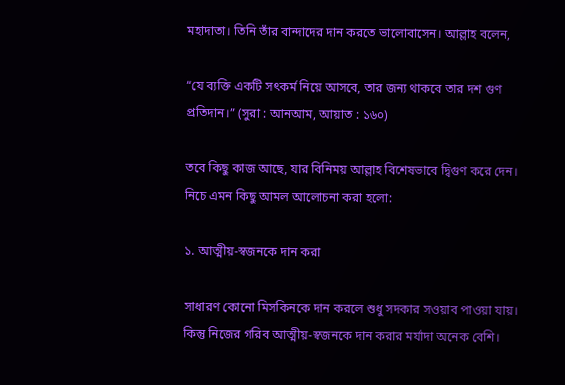মহাদাতা। তিনি তাঁর বান্দাদের দান করতে ভালোবাসেন। আল্লাহ বলেন,

“যে ব্যক্তি একটি সৎকর্ম নিয়ে আসবে, তার জন্য থাকবে তার দশ গুণ প্রতিদান।” (সুরা : আনআম, আয়াত : ১৬০)

তবে কিছু কাজ আছে, যার বিনিময় আল্লাহ বিশেষভাবে দ্বিগুণ করে দেন। নিচে এমন কিছু আমল আলোচনা করা হলো:

১. আত্মীয়-স্বজনকে দান করা

সাধারণ কোনো মিসকিনকে দান করলে শুধু সদকার সওয়াব পাওয়া যায়। কিন্তু নিজের গরিব আত্মীয়-স্বজনকে দান করার মর্যাদা অনেক বেশি।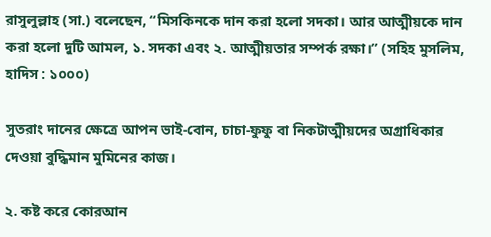রাসুলুল্লাহ (সা.) বলেছেন, “মিসকিনকে দান করা হলো সদকা। আর আত্মীয়কে দান করা হলো দুটি আমল, ১. সদকা এবং ২. আত্মীয়তার সম্পর্ক রক্ষা।” (সহিহ মুসলিম, হাদিস : ১০০০)

সুতরাং দানের ক্ষেত্রে আপন ভাই-বোন, চাচা-ফুফু বা নিকটাত্মীয়দের অগ্রাধিকার দেওয়া বুদ্ধিমান মুমিনের কাজ।

২. কষ্ট করে কোরআন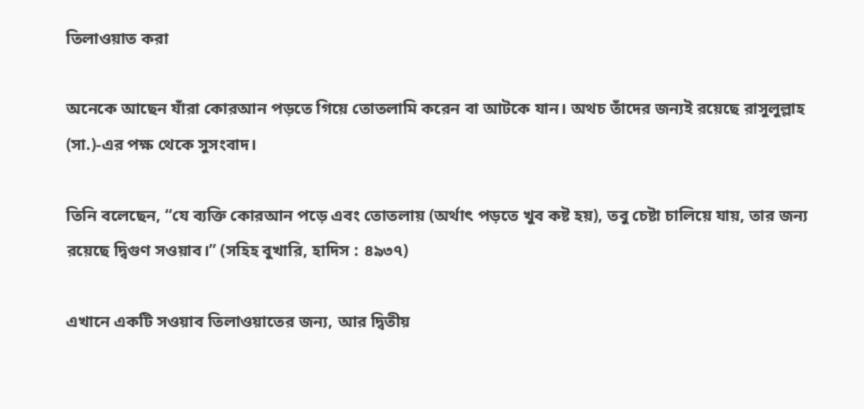তিলাওয়াত করা

অনেকে আছেন যাঁরা কোরআন পড়তে গিয়ে তোতলামি করেন বা আটকে যান। অথচ তাঁদের জন্যই রয়েছে রাসুলুল্লাহ (সা.)-এর পক্ষ থেকে সুসংবাদ।

তিনি বলেছেন, “যে ব্যক্তি কোরআন পড়ে এবং তোতলায় (অর্থাৎ পড়তে খুব কষ্ট হয়), তবু চেষ্টা চালিয়ে যায়, তার জন্য রয়েছে দ্বিগুণ সওয়াব।” (সহিহ বুখারি, হাদিস : ৪৯৩৭)

এখানে একটি সওয়াব তিলাওয়াতের জন্য, আর দ্বিতীয়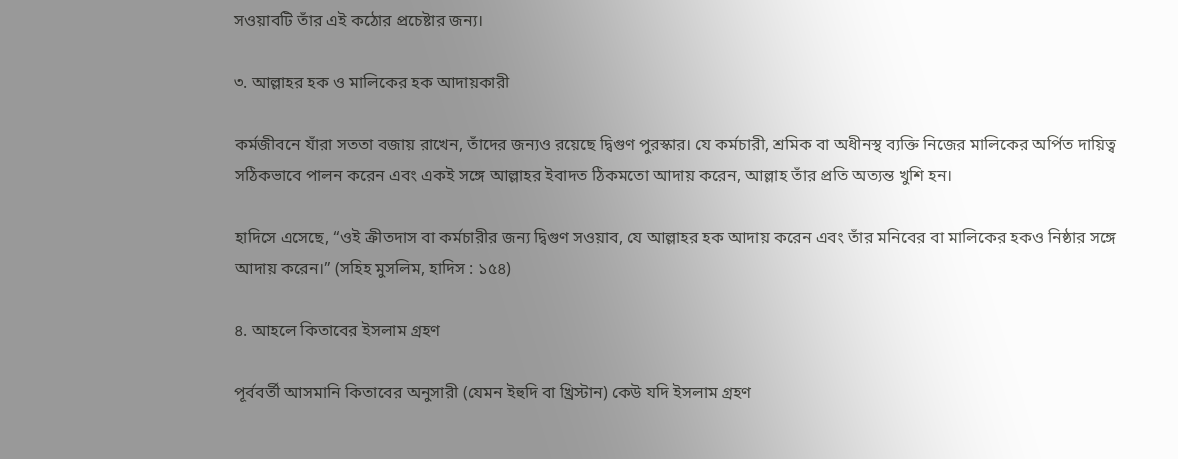সওয়াবটি তাঁর এই কঠোর প্রচেষ্টার জন্য।

৩. আল্লাহর হক ও মালিকের হক আদায়কারী

কর্মজীবনে যাঁরা সততা বজায় রাখেন, তাঁদের জন্যও রয়েছে দ্বিগুণ পুরস্কার। যে কর্মচারী, শ্রমিক বা অধীনস্থ ব্যক্তি নিজের মালিকের অর্পিত দায়িত্ব সঠিকভাবে পালন করেন এবং একই সঙ্গে আল্লাহর ইবাদত ঠিকমতো আদায় করেন, আল্লাহ তাঁর প্রতি অত্যন্ত খুশি হন।

হাদিসে এসেছে, “ওই ক্রীতদাস বা কর্মচারীর জন্য দ্বিগুণ সওয়াব, যে আল্লাহর হক আদায় করেন এবং তাঁর মনিবের বা মালিকের হকও নিষ্ঠার সঙ্গে আদায় করেন।” (সহিহ মুসলিম, হাদিস : ১৫৪)

৪. আহলে কিতাবের ইসলাম গ্রহণ

পূর্ববর্তী আসমানি কিতাবের অনুসারী (যেমন ইহুদি বা খ্রিস্টান) কেউ যদি ইসলাম গ্রহণ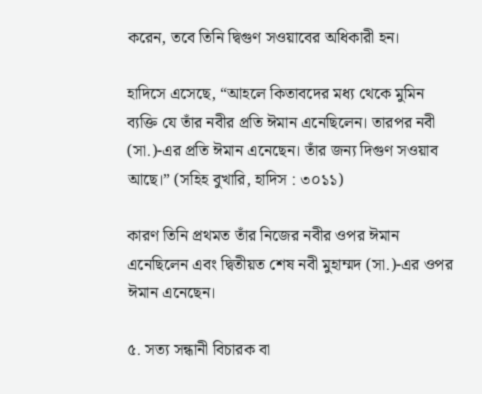করেন, তবে তিনি দ্বিগুণ সওয়াবের অধিকারী হন।

হাদিসে এসেছে, “আহলে কিতাবদের মধ্য থেকে মুমিন ব্যক্তি যে তাঁর নবীর প্রতি ঈমান এনেছিলেন। তারপর নবী (সা.)-এর প্রতি ঈমান এনেছেন। তাঁর জন্য দিগুণ সওয়াব আছে।” (সহিহ বুখারি, হাদিস : ৩০১১)

কারণ তিনি প্রথমত তাঁর নিজের নবীর ওপর ঈমান এনেছিলেন এবং দ্বিতীয়ত শেষ নবী মুহাম্মদ (সা.)-এর ওপর ঈমান এনেছেন।

৫. সত্য সন্ধানী বিচারক বা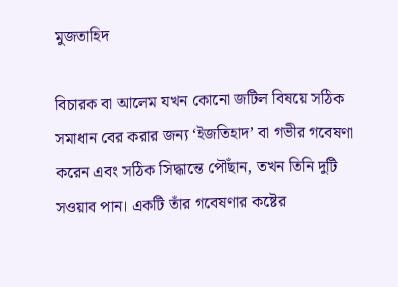মুজতাহিদ

বিচারক বা আলেম যখন কোনো জটিল বিষয়ে সঠিক সমাধান বের করার জন্য ‘ইজতিহাদ’ বা গভীর গবেষণা করেন এবং সঠিক সিদ্ধান্তে পৌঁছান, তখন তিনি দুটি সওয়াব পান। একটি তাঁর গবেষণার কষ্টের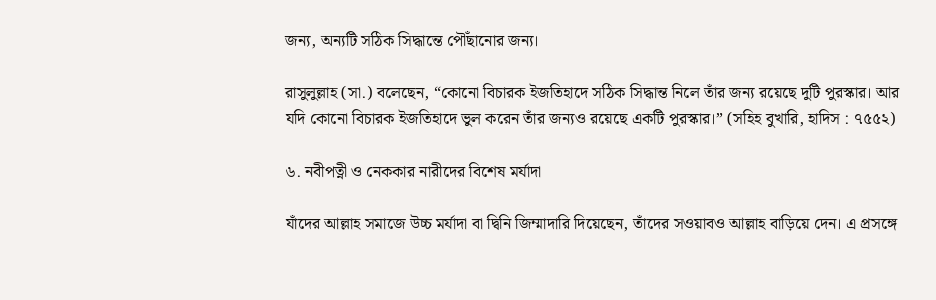জন্য, অন্যটি সঠিক সিদ্ধান্তে পৌঁছানোর জন্য।

রাসুলুল্লাহ (সা.) বলেছেন, “কোনো বিচারক ইজতিহাদে সঠিক সিদ্ধান্ত নিলে তাঁর জন্য রয়েছে দুটি পুরস্কার। আর যদি কোনো বিচারক ইজতিহাদে ভুল করেন তাঁর জন্যও রয়েছে একটি পুরস্কার।” (সহিহ বুখারি, হাদিস : ৭৫৫২)

৬. নবীপত্নী ও নেককার নারীদের বিশেষ মর্যাদা

যাঁদের আল্লাহ সমাজে উচ্চ মর্যাদা বা দ্বিনি জিম্মাদারি দিয়েছেন, তাঁদের সওয়াবও আল্লাহ বাড়িয়ে দেন। এ প্রসঙ্গে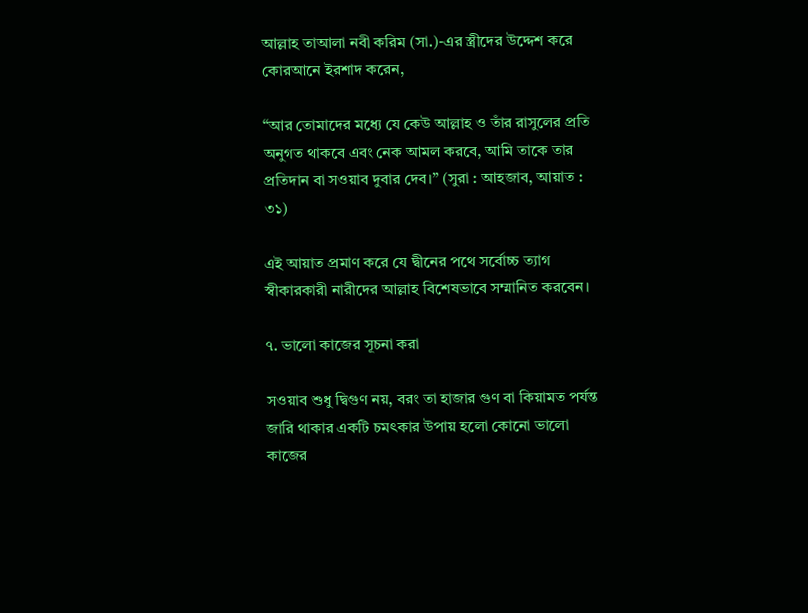আল্লাহ তাআলা নবী করিম (সা.)-এর স্ত্রীদের উদ্দেশ করে কোরআনে ইরশাদ করেন,

“আর তোমাদের মধ্যে যে কেউ আল্লাহ ও তাঁর রাসুলের প্রতি অনুগত থাকবে এবং নেক আমল করবে, আমি তাকে তার প্রতিদান বা সওয়াব দুবার দেব।” (সুরা : আহজাব, আয়াত : ৩১)

এই আয়াত প্রমাণ করে যে দ্বীনের পথে সর্বোচ্চ ত্যাগ স্বীকারকারী নারীদের আল্লাহ বিশেষভাবে সম্মানিত করবেন।

৭. ভালো কাজের সূচনা করা

সওয়াব শুধু দ্বিগুণ নয়, বরং তা হাজার গুণ বা কিয়ামত পর্যন্ত জারি থাকার একটি চমৎকার উপায় হলো কোনো ভালো কাজের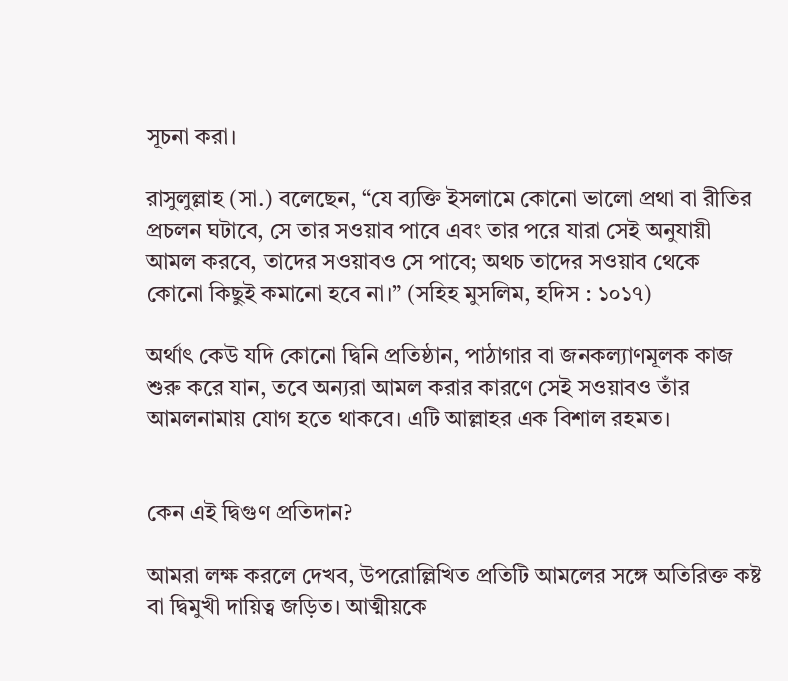সূচনা করা।

রাসুলুল্লাহ (সা.) বলেছেন, “যে ব্যক্তি ইসলামে কোনো ভালো প্রথা বা রীতির প্রচলন ঘটাবে, সে তার সওয়াব পাবে এবং তার পরে যারা সেই অনুযায়ী আমল করবে, তাদের সওয়াবও সে পাবে; অথচ তাদের সওয়াব থেকে কোনো কিছুই কমানো হবে না।” (সহিহ মুসলিম, হদিস : ১০১৭)

অর্থাৎ কেউ যদি কোনো দ্বিনি প্রতিষ্ঠান, পাঠাগার বা জনকল্যাণমূলক কাজ শুরু করে যান, তবে অন্যরা আমল করার কারণে সেই সওয়াবও তাঁর আমলনামায় যোগ হতে থাকবে। এটি আল্লাহর এক বিশাল রহমত।


কেন এই দ্বিগুণ প্রতিদান?

আমরা লক্ষ করলে দেখব, উপরোল্লিখিত প্রতিটি আমলের সঙ্গে অতিরিক্ত কষ্ট বা দ্বিমুখী দায়িত্ব জড়িত। আত্মীয়কে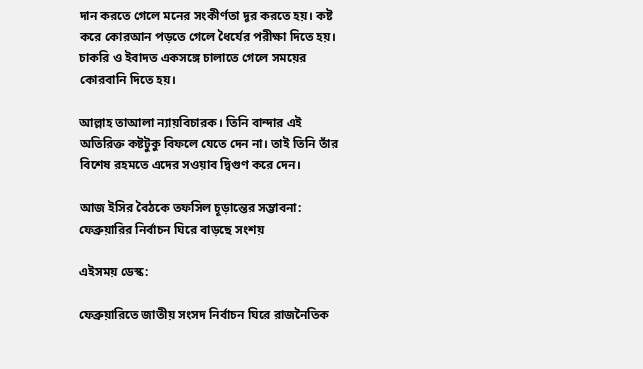দান করতে গেলে মনের সংকীর্ণতা দূর করতে হয়। কষ্ট করে কোরআন পড়তে গেলে ধৈর্যের পরীক্ষা দিতে হয়। চাকরি ও ইবাদত একসঙ্গে চালাতে গেলে সময়ের কোরবানি দিতে হয়।

আল্লাহ তাআলা ন্যায়বিচারক। তিনি বান্দার এই অতিরিক্ত কষ্টটুকু বিফলে যেতে দেন না। তাই তিনি তাঁর বিশেষ রহমতে এদের সওয়াব দ্বিগুণ করে দেন।

আজ ইসির বৈঠকে তফসিল চূড়ান্তের সম্ভাবনা: ফেব্রুয়ারির নির্বাচন ঘিরে বাড়ছে সংশয়

এইসময় ডেস্ক:

ফেব্রুয়ারিতে জাতীয় সংসদ নির্বাচন ঘিরে রাজনৈতিক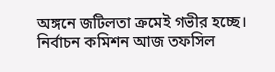অঙ্গনে জটিলতা ক্রমেই গভীর হচ্ছে। নির্বাচন কমিশন আজ তফসিল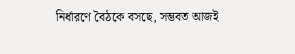নির্ধারণে বৈঠকে বসছে, সম্ভবত আজই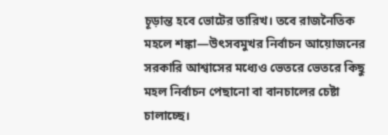চূড়ান্ত হবে ভোটের তারিখ। তবে রাজনৈতিক মহলে শঙ্কা—উৎসবমুখর নির্বাচন আয়োজনের সরকারি আশ্বাসের মধ্যেও ভেতরে ভেতরে কিছু মহল নির্বাচন পেছানো বা বানচালের চেষ্টা চালাচ্ছে।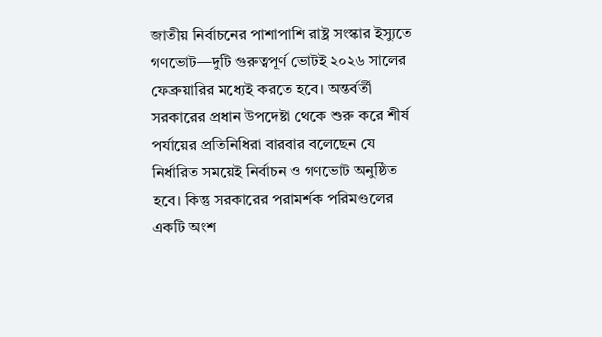জাতীয় নির্বাচনের পাশাপাশি রাষ্ট্র সংস্কার ইস্যুতে গণভোট—দুটি গুরুত্বপূর্ণ ভোটই ২০২৬ সালের ফেব্রুয়ারির মধ্যেই করতে হবে। অন্তর্বর্তী সরকারের প্রধান উপদেষ্টা থেকে শুরু করে শীর্ষ পর্যায়ের প্রতিনিধিরা বারবার বলেছেন যে নির্ধারিত সময়েই নির্বাচন ও গণভোট অনুষ্ঠিত হবে। কিন্তু সরকারের পরামর্শক পরিমণ্ডলের একটি অংশ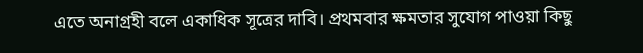এতে অনাগ্রহী বলে একাধিক সূত্রের দাবি। প্রথমবার ক্ষমতার সুযোগ পাওয়া কিছু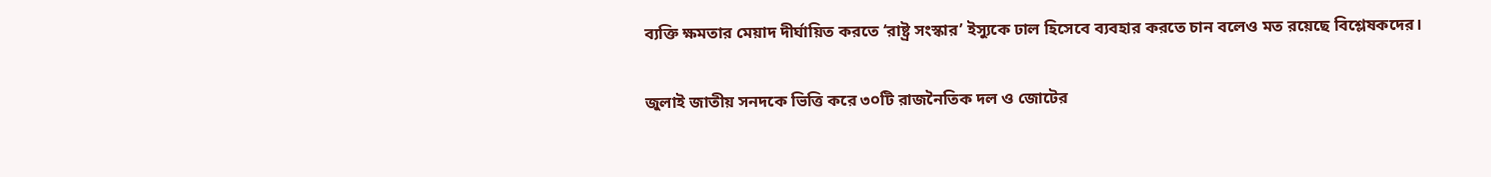ব্যক্তি ক্ষমতার মেয়াদ দীর্ঘায়িত করতে ‘রাষ্ট্র সংস্কার’ ইস্যুকে ঢাল হিসেবে ব্যবহার করতে চান বলেও মত রয়েছে বিশ্লেষকদের।

জুলাই জাতীয় সনদকে ভিত্তি করে ৩০টি রাজনৈতিক দল ও জোটের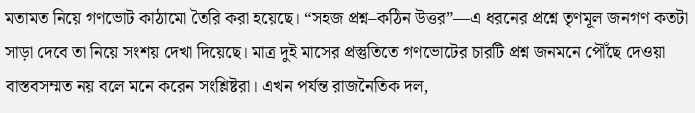মতামত নিয়ে গণভোট কাঠামো তৈরি করা হয়েছে। “সহজ প্রশ্ন–কঠিন উত্তর”—এ ধরনের প্রশ্নে তৃণমূল জনগণ কতটা সাড়া দেবে তা নিয়ে সংশয় দেখা দিয়েছে। মাত্র দুই মাসের প্রস্তুতিতে গণভোটের চারটি প্রশ্ন জনমনে পৌঁছে দেওয়া বাস্তবসম্মত নয় বলে মনে করেন সংশ্লিষ্টরা। এখন পর্যন্ত রাজনৈতিক দল,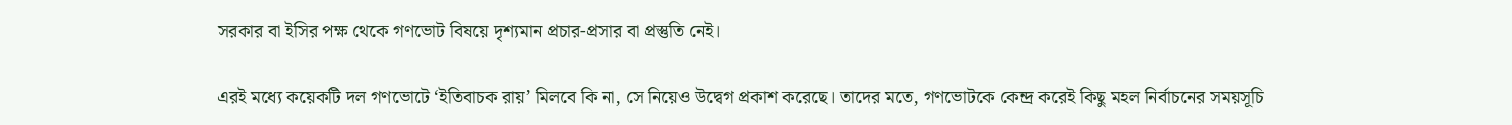সরকার বা ইসির পক্ষ থেকে গণভোট বিষয়ে দৃশ্যমান প্রচার-প্রসার বা প্রস্তুতি নেই।

এরই মধ্যে কয়েকটি দল গণভোটে ‘ইতিবাচক রায়’ মিলবে কি না, সে নিয়েও উদ্বেগ প্রকাশ করেছে। তাদের মতে, গণভোটকে কেন্দ্র করেই কিছু মহল নির্বাচনের সময়সূচি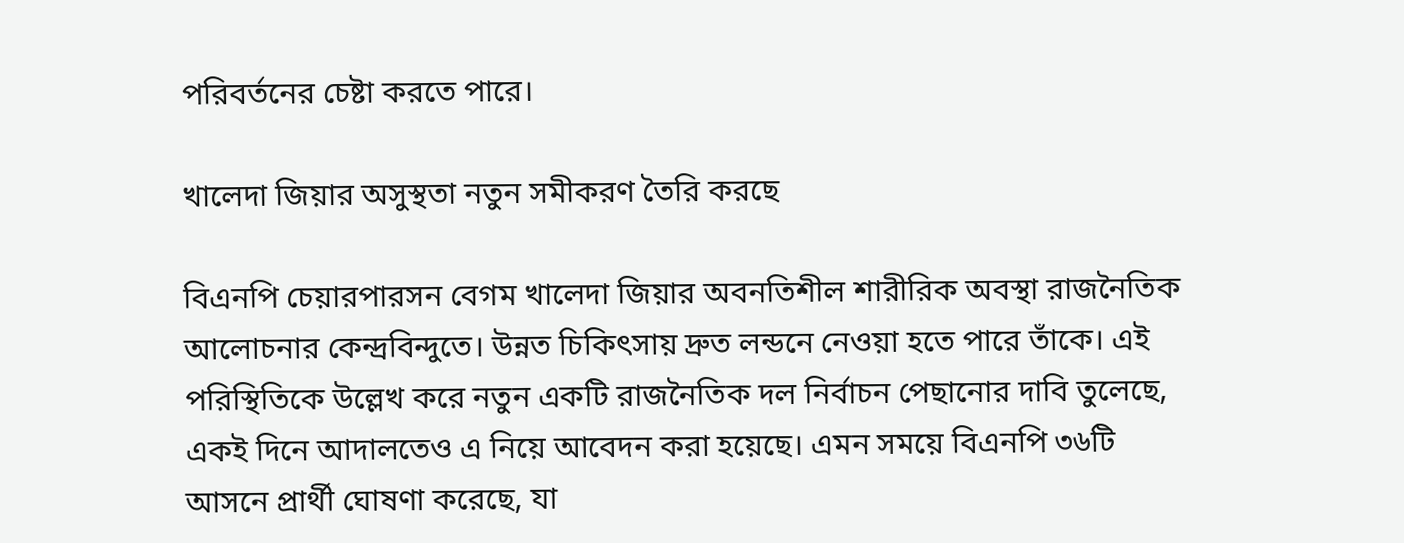পরিবর্তনের চেষ্টা করতে পারে।

খালেদা জিয়ার অসুস্থতা নতুন সমীকরণ তৈরি করছে

বিএনপি চেয়ারপারসন বেগম খালেদা জিয়ার অবনতিশীল শারীরিক অবস্থা রাজনৈতিক আলোচনার কেন্দ্রবিন্দুতে। উন্নত চিকিৎসায় দ্রুত লন্ডনে নেওয়া হতে পারে তাঁকে। এই পরিস্থিতিকে উল্লেখ করে নতুন একটি রাজনৈতিক দল নির্বাচন পেছানোর দাবি তুলেছে, একই দিনে আদালতেও এ নিয়ে আবেদন করা হয়েছে। এমন সময়ে বিএনপি ৩৬টি আসনে প্রার্থী ঘোষণা করেছে, যা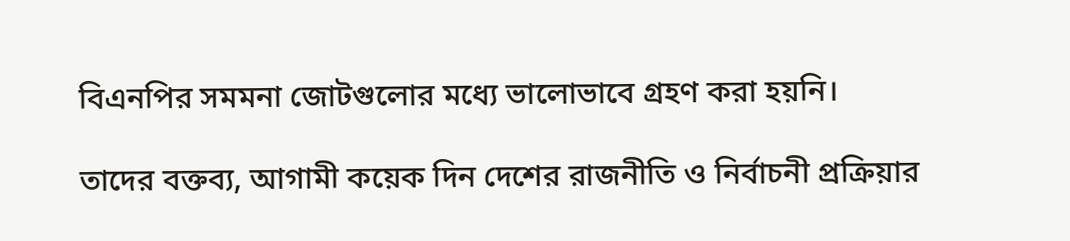বিএনপির সমমনা জোটগুলোর মধ্যে ভালোভাবে গ্রহণ করা হয়নি।

তাদের বক্তব্য, আগামী কয়েক দিন দেশের রাজনীতি ও নির্বাচনী প্রক্রিয়ার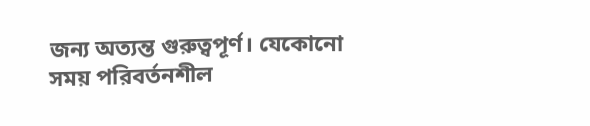জন্য অত্যন্ত গুরুত্বপূর্ণ। যেকোনো সময় পরিবর্তনশীল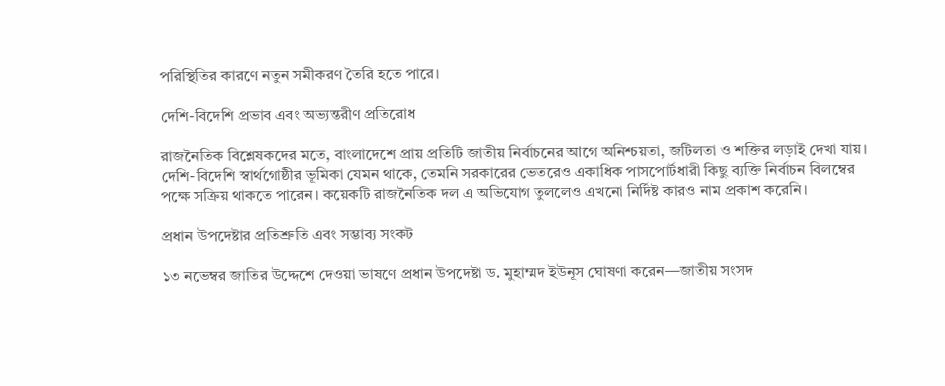পরিস্থিতির কারণে নতুন সমীকরণ তৈরি হতে পারে।

দেশি-বিদেশি প্রভাব এবং অভ্যন্তরীণ প্রতিরোধ

রাজনৈতিক বিশ্লেষকদের মতে, বাংলাদেশে প্রায় প্রতিটি জাতীয় নির্বাচনের আগে অনিশ্চয়তা, জটিলতা ও শক্তির লড়াই দেখা যায়। দেশি-বিদেশি স্বার্থগোষ্ঠীর ভূমিকা যেমন থাকে, তেমনি সরকারের ভেতরেও একাধিক পাসপোর্টধারী কিছু ব্যক্তি নির্বাচন বিলম্বের পক্ষে সক্রিয় থাকতে পারেন। কয়েকটি রাজনৈতিক দল এ অভিযোগ তুললেও এখনো নির্দিষ্ট কারও নাম প্রকাশ করেনি।

প্রধান উপদেষ্টার প্রতিশ্রুতি এবং সম্ভাব্য সংকট

১৩ নভেম্বর জাতির উদ্দেশে দেওয়া ভাষণে প্রধান উপদেষ্টা ড. মুহাম্মদ ইউনূস ঘোষণা করেন—জাতীয় সংসদ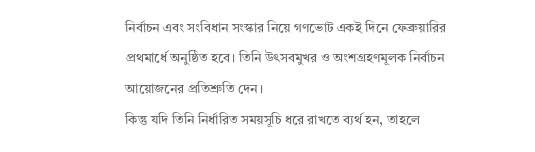নির্বাচন এবং সংবিধান সংস্কার নিয়ে গণভোট একই দিনে ফেব্রুয়ারির প্রথমার্ধে অনুষ্ঠিত হবে। তিনি উৎসবমুখর ও অংশগ্রহণমূলক নির্বাচন আয়োজনের প্রতিশ্রুতি দেন।
কিন্তু যদি তিনি নির্ধারিত সময়সূচি ধরে রাখতে ব্যর্থ হন, তাহলে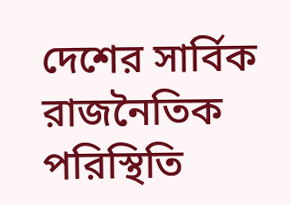দেশের সার্বিক রাজনৈতিক পরিস্থিতি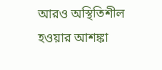আরও অস্থিতিশীল হওয়ার আশঙ্কা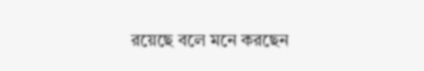রয়েছে বলে মনে করছেন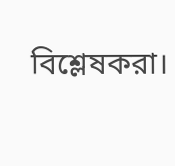বিশ্লেষকরা।